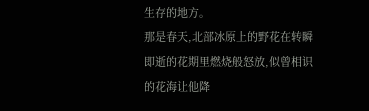生存的地方。
那是春天,北部冰原上的野花在转瞬即逝的花期里燃烧般怒放,似曾相识的花海让他降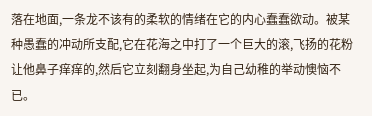落在地面,一条龙不该有的柔软的情绪在它的内心蠢蠢欲动。被某种愚蠢的冲动所支配,它在花海之中打了一个巨大的滚,飞扬的花粉让他鼻子痒痒的,然后它立刻翻身坐起,为自己幼稚的举动懊恼不已。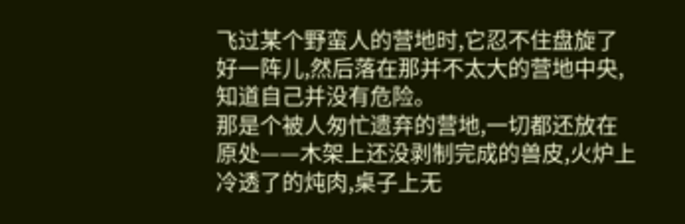飞过某个野蛮人的营地时,它忍不住盘旋了好一阵儿,然后落在那并不太大的营地中央,知道自己并没有危险。
那是个被人匆忙遗弃的营地,一切都还放在原处——木架上还没剥制完成的兽皮,火炉上冷透了的炖肉,桌子上无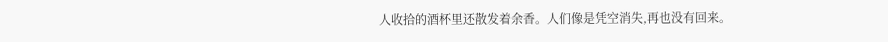人收拾的酒杯里还散发着余香。人们像是凭空消失,再也没有回来。